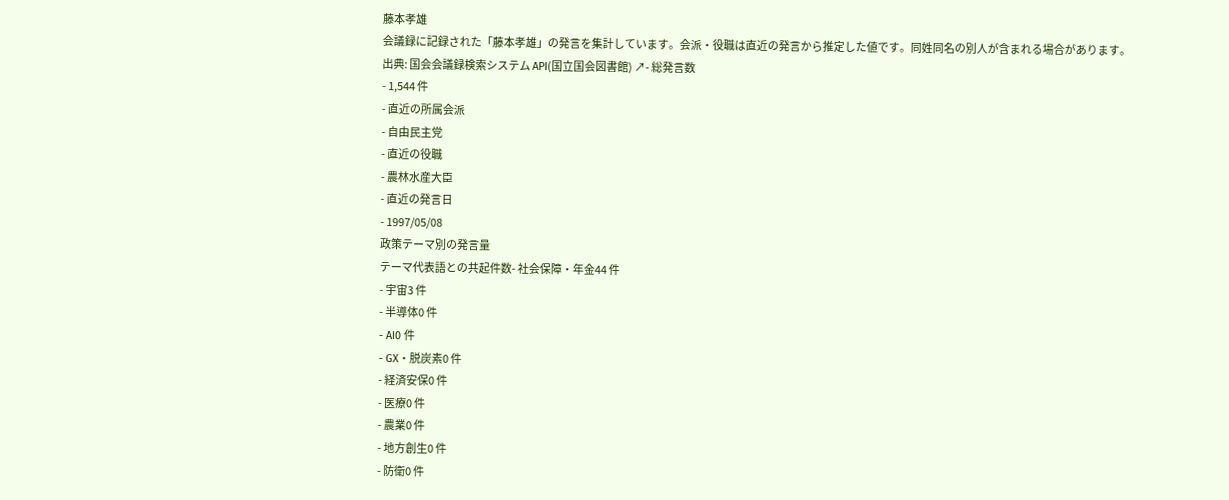藤本孝雄
会議録に記録された「藤本孝雄」の発言を集計しています。会派・役職は直近の発言から推定した値です。同姓同名の別人が含まれる場合があります。
出典: 国会会議録検索システム API(国立国会図書館) ↗- 総発言数
- 1,544 件
- 直近の所属会派
- 自由民主党
- 直近の役職
- 農林水産大臣
- 直近の発言日
- 1997/05/08
政策テーマ別の発言量
テーマ代表語との共起件数- 社会保障・年金44 件
- 宇宙3 件
- 半導体0 件
- AI0 件
- GX・脱炭素0 件
- 経済安保0 件
- 医療0 件
- 農業0 件
- 地方創生0 件
- 防衛0 件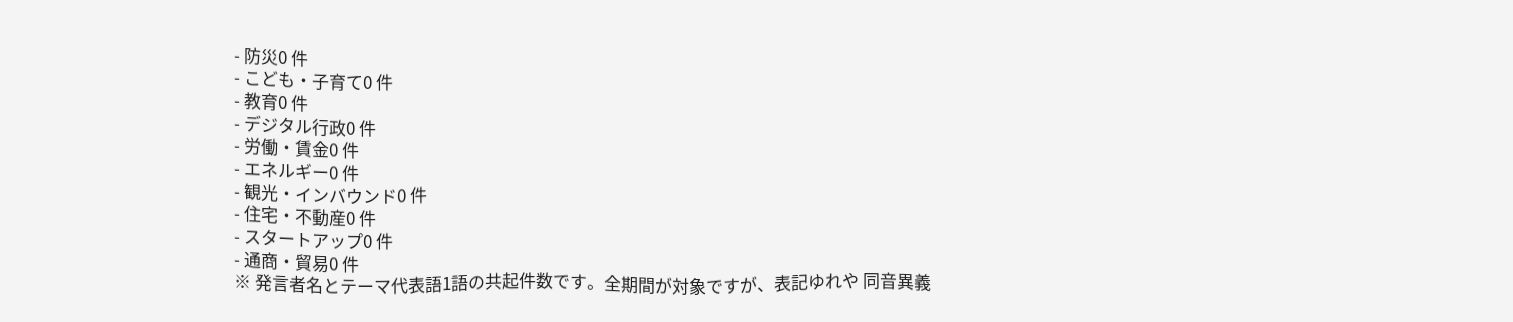- 防災0 件
- こども・子育て0 件
- 教育0 件
- デジタル行政0 件
- 労働・賃金0 件
- エネルギー0 件
- 観光・インバウンド0 件
- 住宅・不動産0 件
- スタートアップ0 件
- 通商・貿易0 件
※ 発言者名とテーマ代表語1語の共起件数です。全期間が対象ですが、表記ゆれや 同音異義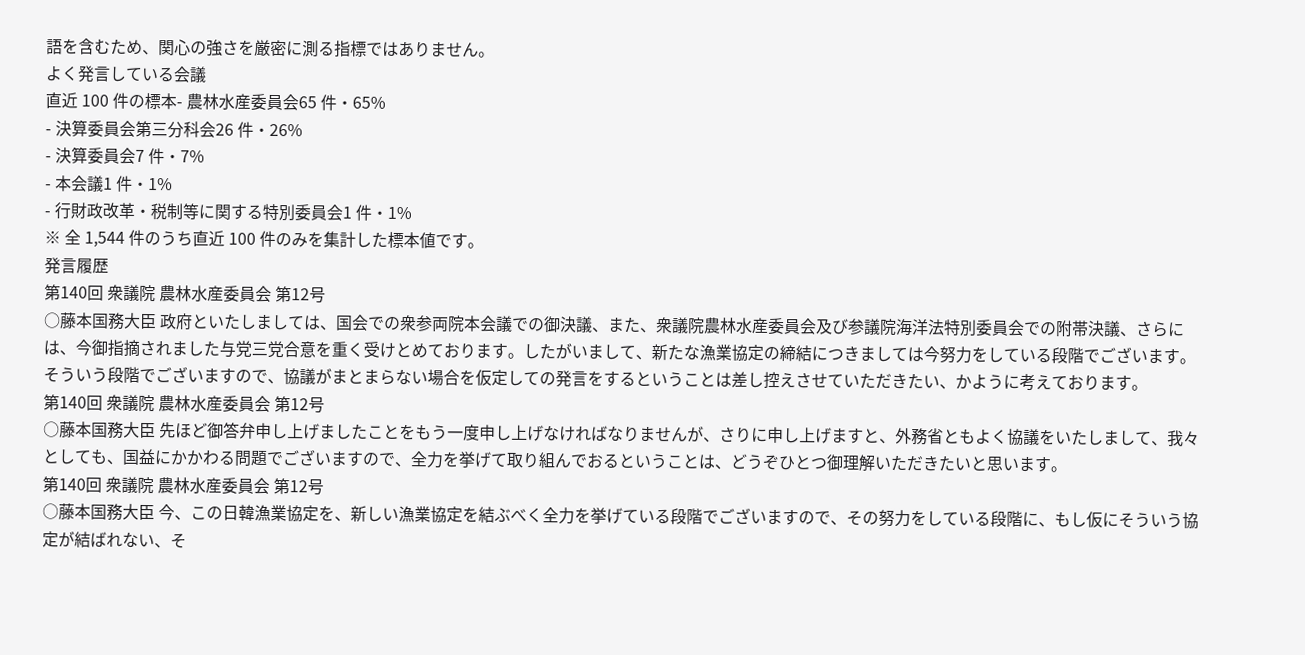語を含むため、関心の強さを厳密に測る指標ではありません。
よく発言している会議
直近 100 件の標本- 農林水産委員会65 件・65%
- 決算委員会第三分科会26 件・26%
- 決算委員会7 件・7%
- 本会議1 件・1%
- 行財政改革・税制等に関する特別委員会1 件・1%
※ 全 1,544 件のうち直近 100 件のみを集計した標本値です。
発言履歴
第140回 衆議院 農林水産委員会 第12号
○藤本国務大臣 政府といたしましては、国会での衆参両院本会議での御決議、また、衆議院農林水産委員会及び参議院海洋法特別委員会での附帯決議、さらには、今御指摘されました与党三党合意を重く受けとめております。したがいまして、新たな漁業協定の締結につきましては今努力をしている段階でございます。 そういう段階でございますので、協議がまとまらない場合を仮定しての発言をするということは差し控えさせていただきたい、かように考えております。
第140回 衆議院 農林水産委員会 第12号
○藤本国務大臣 先ほど御答弁申し上げましたことをもう一度申し上げなければなりませんが、さりに申し上げますと、外務省ともよく協議をいたしまして、我々としても、国益にかかわる問題でございますので、全力を挙げて取り組んでおるということは、どうぞひとつ御理解いただきたいと思います。
第140回 衆議院 農林水産委員会 第12号
○藤本国務大臣 今、この日韓漁業協定を、新しい漁業協定を結ぶべく全力を挙げている段階でございますので、その努力をしている段階に、もし仮にそういう協定が結ばれない、そ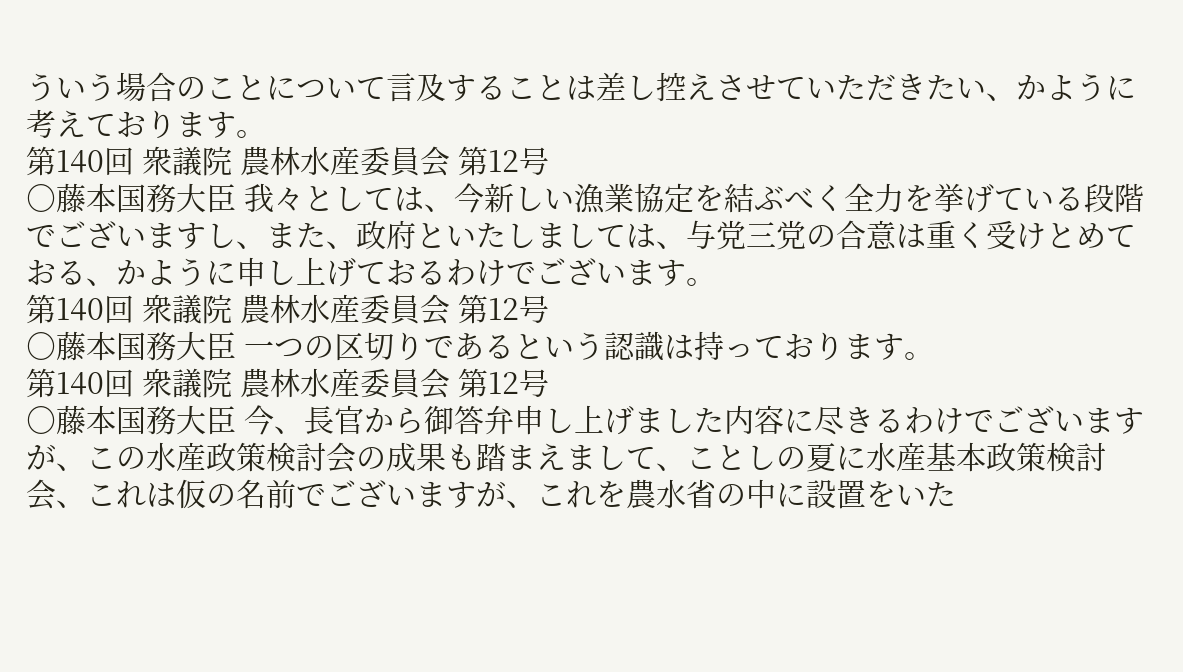ういう場合のことについて言及することは差し控えさせていただきたい、かように考えております。
第140回 衆議院 農林水産委員会 第12号
○藤本国務大臣 我々としては、今新しい漁業協定を結ぶべく全力を挙げている段階でございますし、また、政府といたしましては、与党三党の合意は重く受けとめておる、かように申し上げておるわけでございます。
第140回 衆議院 農林水産委員会 第12号
○藤本国務大臣 一つの区切りであるという認識は持っております。
第140回 衆議院 農林水産委員会 第12号
○藤本国務大臣 今、長官から御答弁申し上げました内容に尽きるわけでございますが、この水産政策検討会の成果も踏まえまして、ことしの夏に水産基本政策検討会、これは仮の名前でございますが、これを農水省の中に設置をいた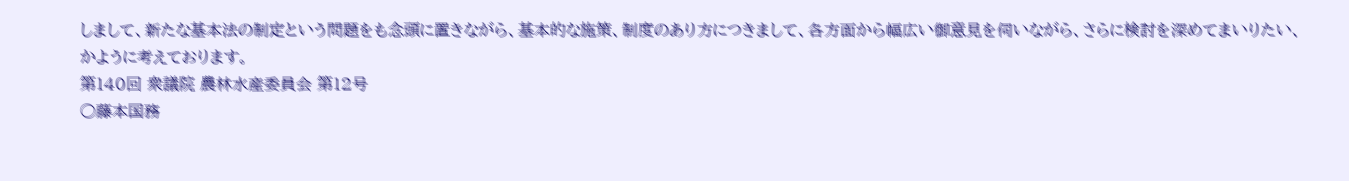しまして、新たな基本法の制定という問題をも念頭に置きながら、基本的な施策、制度のあり方につきまして、各方面から幅広い御意見を伺いながら、さらに検討を深めてまいりたい、かように考えております。
第140回 衆議院 農林水産委員会 第12号
○藤本国務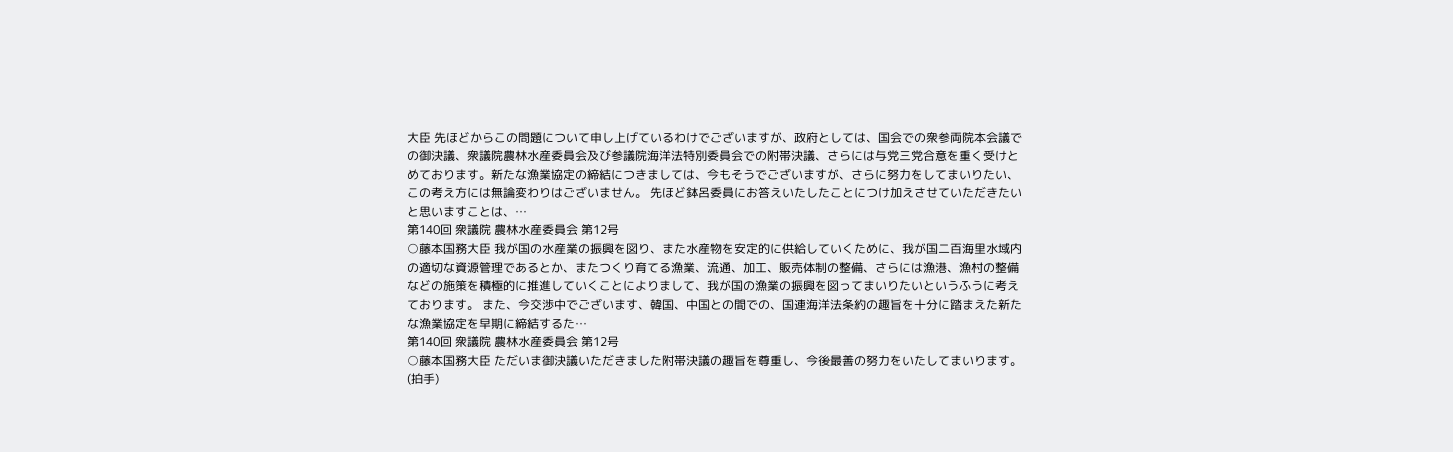大臣 先ほどからこの問題について申し上げているわけでございますが、政府としては、国会での衆参両院本会議での御決議、衆議院農林水産委員会及び参議院海洋法特別委員会での附帯決議、さらには与党三党合意を重く受けとめております。新たな漁業協定の締結につきましては、今もそうでございますが、さらに努力をしてまいりたい、この考え方には無論変わりはございません。 先ほど鉢呂委員にお答えいたしたことにつけ加えさせていただきたいと思いますことは、…
第140回 衆議院 農林水産委員会 第12号
○藤本国務大臣 我が国の水産業の振興を図り、また水産物を安定的に供給していくために、我が国二百海里水域内の適切な資源管理であるとか、またつくり育てる漁業、流通、加工、販売体制の整備、さらには漁港、漁村の整備などの施策を積極的に推進していくことによりまして、我が国の漁業の振興を図ってまいりたいというふうに考えております。 また、今交渉中でございます、韓国、中国との間での、国連海洋法条約の趣旨を十分に踏まえた新たな漁業協定を早期に締結するた…
第140回 衆議院 農林水産委員会 第12号
○藤本国務大臣 ただいま御決議いただきました附帯決議の趣旨を尊重し、今後最善の努力をいたしてまいります。(拍手)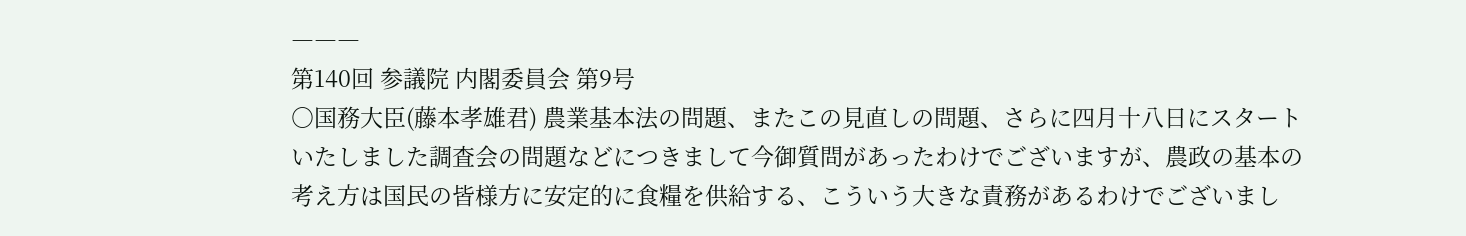―――
第140回 参議院 内閣委員会 第9号
○国務大臣(藤本孝雄君) 農業基本法の問題、またこの見直しの問題、さらに四月十八日にスタートいたしました調査会の問題などにつきまして今御質問があったわけでございますが、農政の基本の考え方は国民の皆様方に安定的に食糧を供給する、こういう大きな責務があるわけでございまし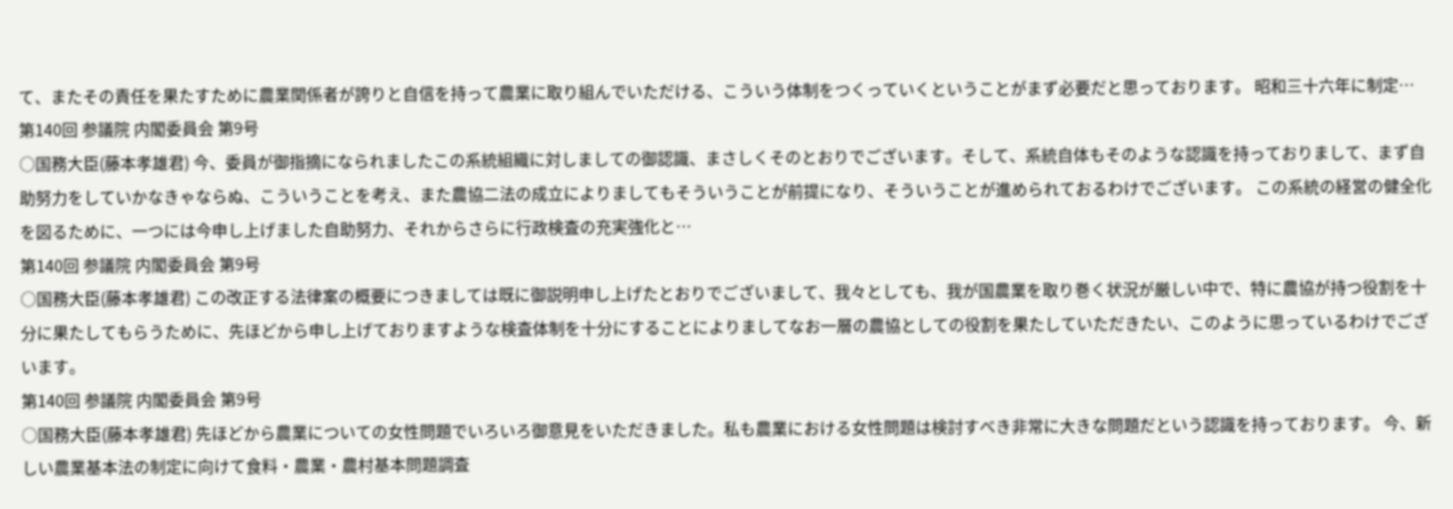て、またその責任を果たすために農業関係者が誇りと自信を持って農業に取り組んでいただける、こういう体制をつくっていくということがまず必要だと思っております。 昭和三十六年に制定…
第140回 参議院 内閣委員会 第9号
○国務大臣(藤本孝雄君) 今、委員が御指摘になられましたこの系統組織に対しましての御認識、まさしくそのとおりでございます。そして、系統自体もそのような認識を持っておりまして、まず自助努力をしていかなきゃならぬ、こういうことを考え、また農協二法の成立によりましてもそういうことが前提になり、そういうことが進められておるわけでございます。 この系統の経営の健全化を図るために、一つには今申し上げました自助努力、それからさらに行政検査の充実強化と…
第140回 参議院 内閣委員会 第9号
○国務大臣(藤本孝雄君) この改正する法律案の概要につきましては既に御説明申し上げたとおりでございまして、我々としても、我が国農業を取り巻く状況が厳しい中で、特に農協が持つ役割を十分に果たしてもらうために、先ほどから申し上げておりますような検査体制を十分にすることによりましてなお一層の農協としての役割を果たしていただきたい、このように思っているわけでございます。
第140回 参議院 内閣委員会 第9号
○国務大臣(藤本孝雄君) 先ほどから農業についての女性問題でいろいろ御意見をいただきました。私も農業における女性問題は検討すべき非常に大きな問題だという認識を持っております。 今、新しい農業基本法の制定に向けて食料・農業・農村基本問題調査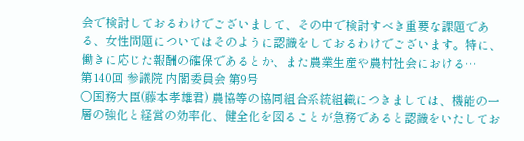会で検討しておるわけでございまして、その中で検討すべき重要な課題である、女性問題についてはそのように認識をしておるわけでございます。特に、働きに応じた報酬の確保であるとか、また農業生産や農村社会における…
第140回 参議院 内閣委員会 第9号
○国務大臣(藤本孝雄君) 農協等の協同組合系統組織につきましては、機能の一層の強化と経営の効率化、健全化を図ることが急務であると認識をいたしてお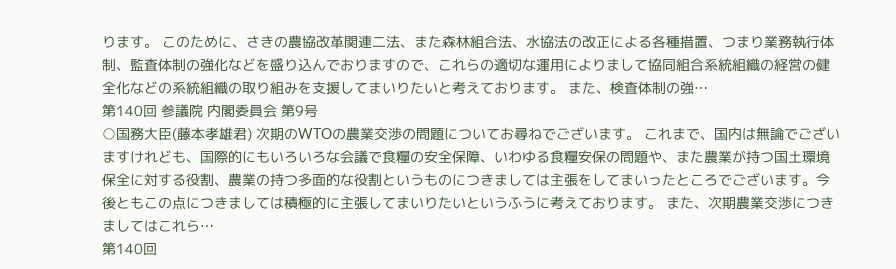ります。 このために、さきの農協改革関連二法、また森林組合法、水協法の改正による各種措置、つまり業務執行体制、監査体制の強化などを盛り込んでおりますので、これらの適切な運用によりまして協同組合系統組織の経営の健全化などの系統組織の取り組みを支援してまいりたいと考えております。 また、検査体制の強…
第140回 参議院 内閣委員会 第9号
○国務大臣(藤本孝雄君) 次期のWTOの農業交渉の問題についてお尋ねでございます。 これまで、国内は無論でございますけれども、国際的にもいろいろな会議で食糧の安全保障、いわゆる食糧安保の問題や、また農業が持つ国土環境保全に対する役割、農業の持つ多面的な役割というものにつきましては主張をしてまいったところでございます。今後ともこの点につきましては積極的に主張してまいりたいというふうに考えております。 また、次期農業交渉につきましてはこれら…
第140回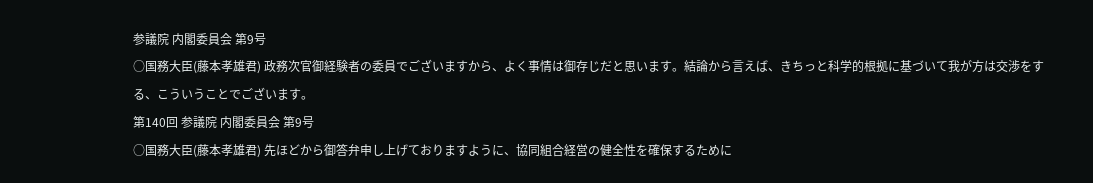参議院 内閣委員会 第9号
○国務大臣(藤本孝雄君) 政務次官御経験者の委員でございますから、よく事情は御存じだと思います。結論から言えば、きちっと科学的根拠に基づいて我が方は交渉をする、こういうことでございます。
第140回 参議院 内閣委員会 第9号
○国務大臣(藤本孝雄君) 先ほどから御答弁申し上げておりますように、協同組合経営の健全性を確保するために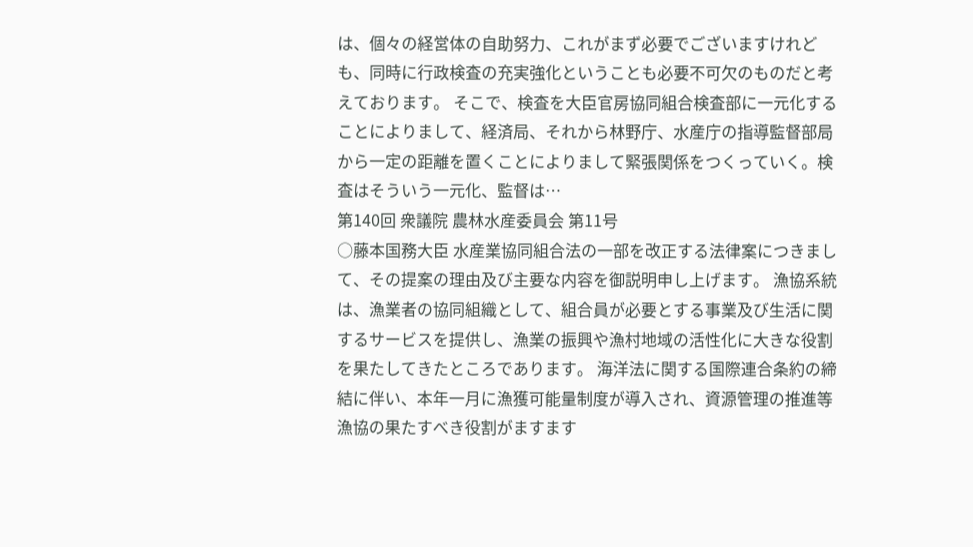は、個々の経営体の自助努力、これがまず必要でございますけれども、同時に行政検査の充実強化ということも必要不可欠のものだと考えております。 そこで、検査を大臣官房協同組合検査部に一元化することによりまして、経済局、それから林野庁、水産庁の指導監督部局から一定の距離を置くことによりまして緊張関係をつくっていく。検査はそういう一元化、監督は…
第140回 衆議院 農林水産委員会 第11号
○藤本国務大臣 水産業協同組合法の一部を改正する法律案につきまして、その提案の理由及び主要な内容を御説明申し上げます。 漁協系統は、漁業者の協同組織として、組合員が必要とする事業及び生活に関するサービスを提供し、漁業の振興や漁村地域の活性化に大きな役割を果たしてきたところであります。 海洋法に関する国際連合条約の締結に伴い、本年一月に漁獲可能量制度が導入され、資源管理の推進等漁協の果たすべき役割がますます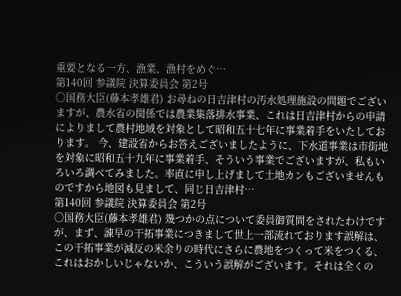重要となる一方、漁業、漁村をめぐ…
第140回 参議院 決算委員会 第2号
○国務大臣(藤本孝雄君) お尋ねの日吉津村の汚水処理施設の問題でございますが、農水省の関係では農業集落排水事業、これは日吉津村からの申請によりまして農村地域を対象として昭和五十七年に事業着手をいたしております。 今、建設省からお答えございましたように、下水道事業は市街地を対象に昭和五十九年に事業着手、そういう事業でございますが、私もいろいろ調べてみました。率直に申し上げまして土地カンもございませんものですから地図も見まして、同じ日吉津村…
第140回 参議院 決算委員会 第2号
○国務大臣(藤本孝雄君) 幾つかの点について委員御質問をされたわけですが、まず、諌早の干拓事業につきまして世上一部流れております誤解は、この干拓事業が減反の米余りの時代にさらに農地をつくって米をつくる、これはおかしいじゃないか、こういう誤解がございます。それは全くの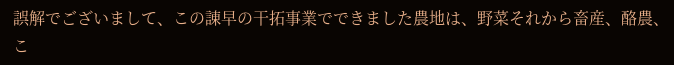誤解でございまして、この諌早の干拓事業でできました農地は、野菜それから畜産、酪農、こ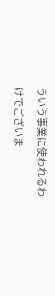ういう事業に使われるわけでございま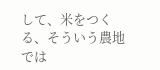して、米をつくる、そういう農地では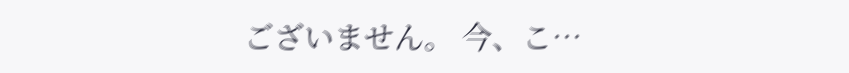ございません。 今、こ…